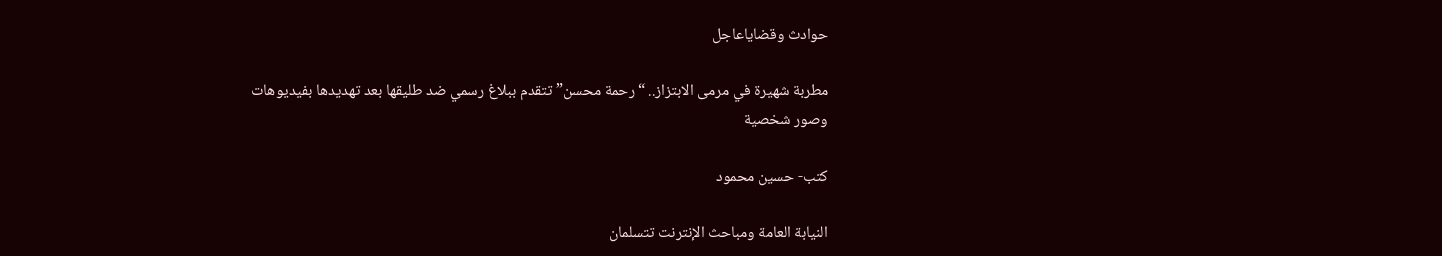حوادث وقضاياعاجل

مطربة شهيرة في مرمى الابتزاز.. “رحمة محسن” تتقدم ببلاغ رسمي ضد طليقها بعد تهديدها بفيديوهات وصور شخصية

كتب- حسين محمود

النيابة العامة ومباحث الإنترنت تتسلمان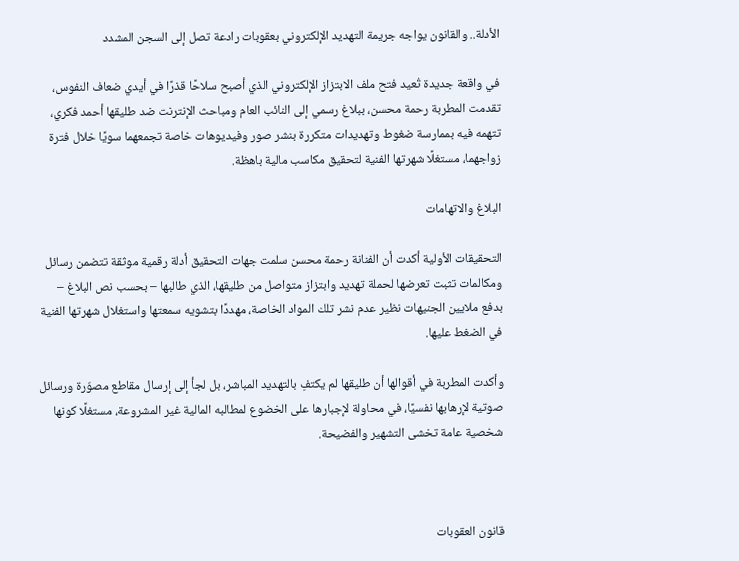الأدلة.. والقانون يواجه جريمة التهديد الإلكتروني بعقوبات رادعة تصل إلى السجن المشدد

في واقعة جديدة تُعيد فتح ملف الابتزاز الإلكتروني الذي أصبح سلاحًا قذرًا في أيدي ضعاف النفوس، تقدمت المطربة رحمة محسن، ببلاغ رسمي إلى النائب العام ومباحث الإنترنت ضد طليقها أحمد فكري، تتهمه فيه بممارسة ضغوط وتهديدات متكررة بنشر صور وفيديوهات خاصة تجمعهما سويًا خلال فترة زواجهما، مستغلًا شهرتها الفنية لتحقيق مكاسب مالية باهظة.

البلاغ والاتهامات

التحقيقات الأولية أكدت أن الفنانة رحمة محسن سلمت جهات التحقيق أدلة رقمية موثقة تتضمن رسائل ومكالمات تثبت تعرضها لحملة تهديد وابتزاز متواصل من طليقها، الذي طالبها – بحسب نص البلاغ – بدفع ملايين الجنيهات نظير عدم نشر تلك المواد الخاصة، مهددًا بتشويه سمعتها واستغلال شهرتها الفنية في الضغط عليها.

وأكدت المطربة في أقوالها أن طليقها لم يكتفِ بالتهديد المباشر، بل لجأ إلى إرسال مقاطع مصوّرة ورسائل صوتية لإرهابها نفسيًا، في محاولة لإجبارها على الخضوع لمطالبه المالية غير المشروعة، مستغلًا كونها شخصية عامة تخشى التشهير والفضيحة.



قانون العقوبات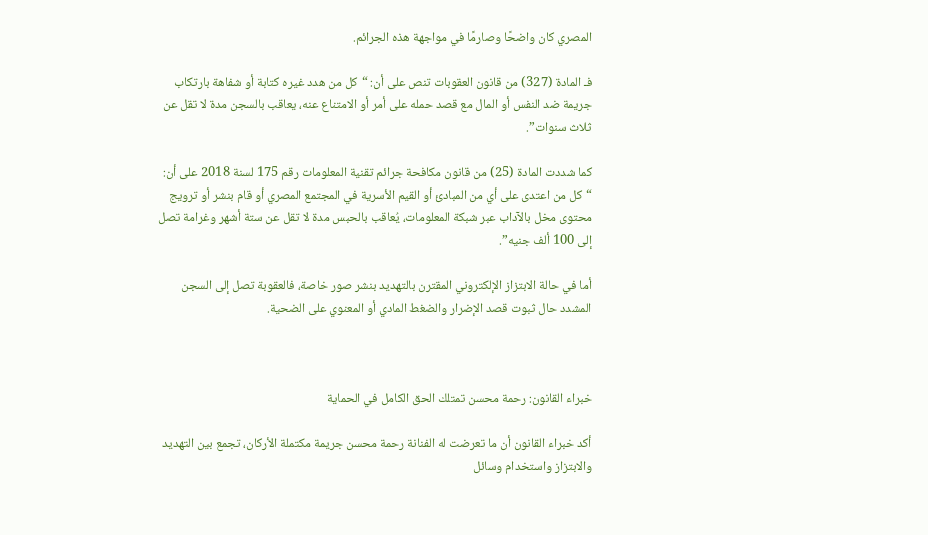المصري كان واضحًا وصارمًا في مواجهة هذه الجرائم.

فـ المادة (327) من قانون العقوبات تنص على أن: “كل من هدد غيره كتابة أو شفاهة بارتكاب جريمة ضد النفس أو المال مع قصد حمله على أمر أو الامتناع عنه، يعاقب بالسجن مدة لا تقل عن ثلاث سنوات”.

كما شددت المادة (25) من قانون مكافحة جرائم تقنية المعلومات رقم 175 لسنة 2018 على أن: “كل من اعتدى على أي من المبادئ أو القيم الأسرية في المجتمع المصري أو قام بنشر أو ترويج محتوى مخل بالآداب عبر شبكة المعلومات، يُعاقب بالحبس مدة لا تقل عن ستة أشهر وغرامة تصل إلى 100 ألف جنيه”.

أما في حالة الابتزاز الإلكتروني المقترن بالتهديد بنشر صور خاصة، فالعقوبة تصل إلى السجن المشدد حال ثبوت قصد الإضرار والضغط المادي أو المعنوي على الضحية.



خبراء القانون: رحمة محسن تمتلك الحق الكامل في الحماية

أكد خبراء القانون أن ما تعرضت له الفنانة رحمة محسن جريمة مكتملة الأركان، تجمع بين التهديد والابتزاز واستخدام وسائل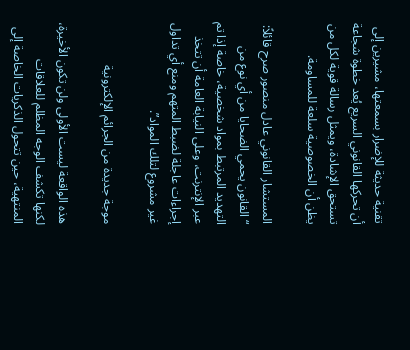تقنية حديثة للإضرار بسمعتها، مشيرين إلى أن تحركها القانوني السريع يُعد خطوة شجاعة تستحق الإشادة، ويمثل رسالة قوية لكل من يظن أن الخصوصية سلعة للمساومة.

المستشار القانوني عادل منصور صرح قائلاً: “القانون يحمي الضحايا من أي نوع من التهديد المرتبط بمواد شخصية، خاصة إذا تم عبر الإنترنت، وعلى النيابة العامة أن تتخذ إجراءات عاجلة لضبط المتهم ومنع أي تداول غير مشروع لتلك المواد”.

موجة جديدة من الجرائم الإلكترونية

هذه الواقعة ليست الأولى ولن تكون الأخيرة، لكنها تكشف الوجه المظلم للعلاقات المنتهية، حين تتحول الذكريات الخاصة إلى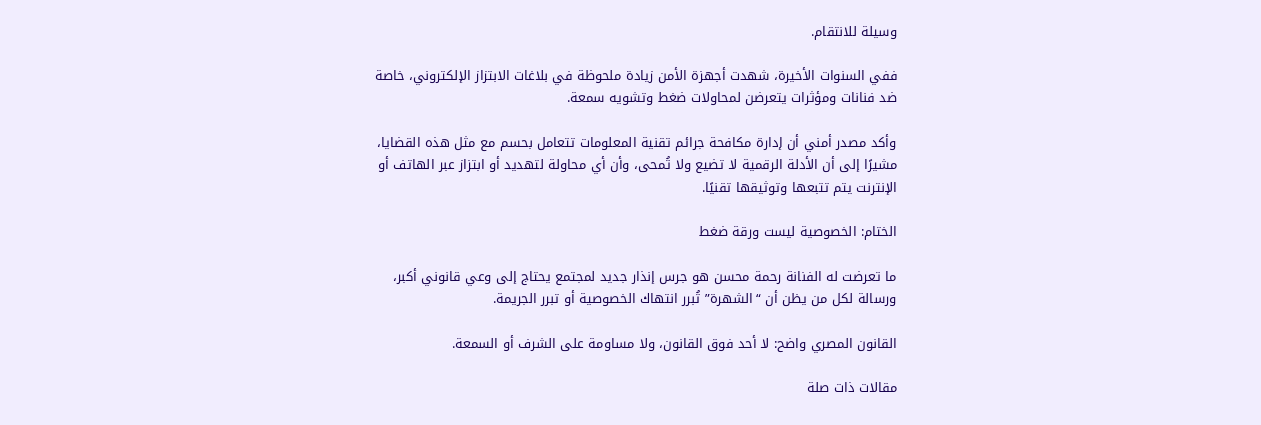وسيلة للانتقام.

ففي السنوات الأخيرة، شهدت أجهزة الأمن زيادة ملحوظة في بلاغات الابتزاز الإلكتروني، خاصة ضد فنانات ومؤثرات يتعرضن لمحاولات ضغط وتشويه سمعة.

وأكد مصدر أمني أن إدارة مكافحة جرائم تقنية المعلومات تتعامل بحسم مع مثل هذه القضايا، مشيرًا إلى أن الأدلة الرقمية لا تضيع ولا تُمحى، وأن أي محاولة لتهديد أو ابتزاز عبر الهاتف أو الإنترنت يتم تتبعها وتوثيقها تقنيًا.

الختام: الخصوصية ليست ورقة ضغط

ما تعرضت له الفنانة رحمة محسن هو جرس إنذار جديد لمجتمع يحتاج إلى وعي قانوني أكبر، ورسالة لكل من يظن أن “الشهرة” تُبرر انتهاك الخصوصية أو تبرر الجريمة.

القانون المصري واضح: لا أحد فوق القانون، ولا مساومة على الشرف أو السمعة.

مقالات ذات صلة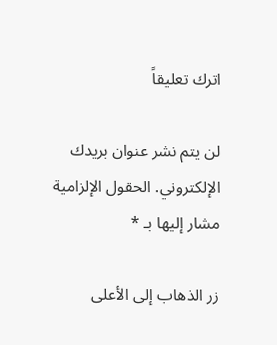اترك تعليقاً

لن يتم نشر عنوان بريدك الإلكتروني. الحقول الإلزامية مشار إليها بـ *

زر الذهاب إلى الأعلى